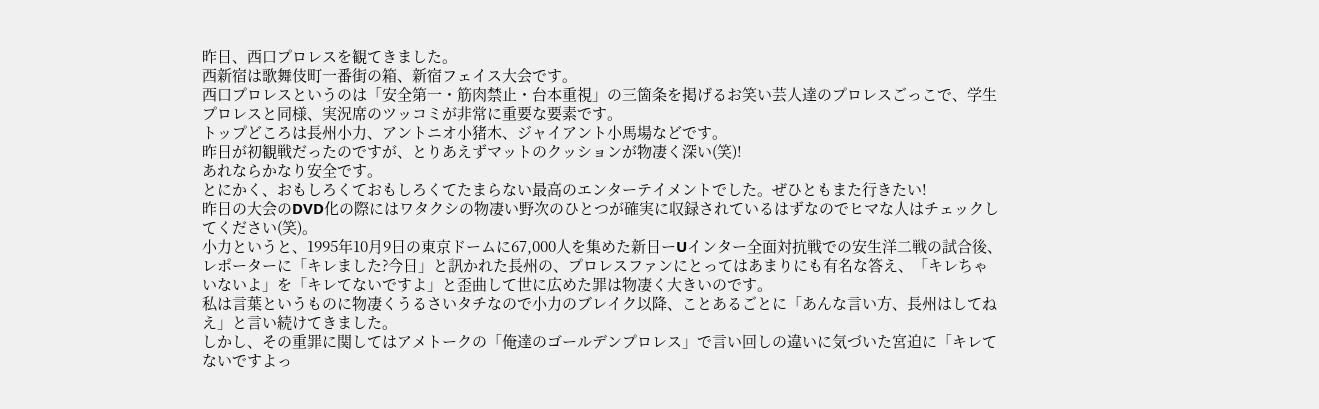昨日、西口プロレスを観てきました。
西新宿は歌舞伎町一番街の箱、新宿フェイス大会です。
西口プロレスというのは「安全第一・筋肉禁止・台本重視」の三箇条を掲げるお笑い芸人達のプロレスごっこで、学生プロレスと同様、実況席のツッコミが非常に重要な要素です。
トップどころは長州小力、アントニオ小猪木、ジャイアント小馬場などです。
昨日が初観戦だったのですが、とりあえずマットのクッションが物凄く深い(笑)!
あれならかなり安全です。
とにかく、おもしろくておもしろくてたまらない最高のエンターテイメントでした。ぜひともまた行きたい!
昨日の大会のDVD化の際にはワタクシの物凄い野次のひとつが確実に収録されているはずなのでヒマな人はチェックしてください(笑)。
小力というと、1995年10月9日の東京ドームに67,000人を集めた新日ーUインター全面対抗戦での安生洋二戦の試合後、レポーターに「キレました?今日」と訊かれた長州の、プロレスファンにとってはあまりにも有名な答え、「キレちゃいないよ」を「キレてないですよ」と歪曲して世に広めた罪は物凄く大きいのです。
私は言葉というものに物凄くうるさいタチなので小力のブレイク以降、ことあるごとに「あんな言い方、長州はしてねえ」と言い続けてきました。
しかし、その重罪に関してはアメトークの「俺達のゴールデンプロレス」で言い回しの違いに気づいた宮迫に「キレてないですよっ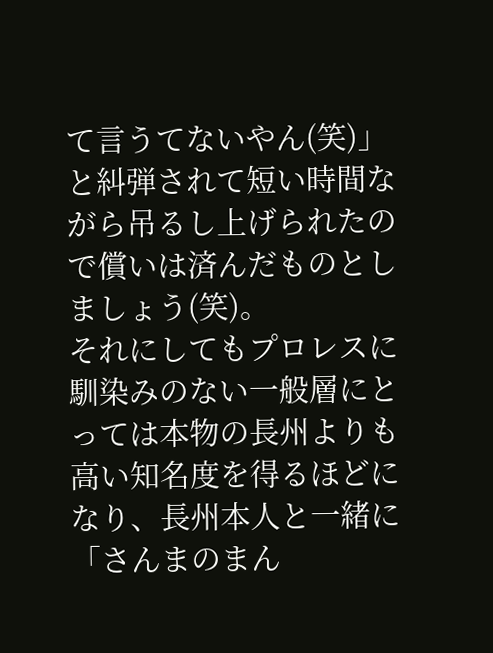て言うてないやん(笑)」と糾弾されて短い時間ながら吊るし上げられたので償いは済んだものとしましょう(笑)。
それにしてもプロレスに馴染みのない一般層にとっては本物の長州よりも高い知名度を得るほどになり、長州本人と一緒に「さんまのまん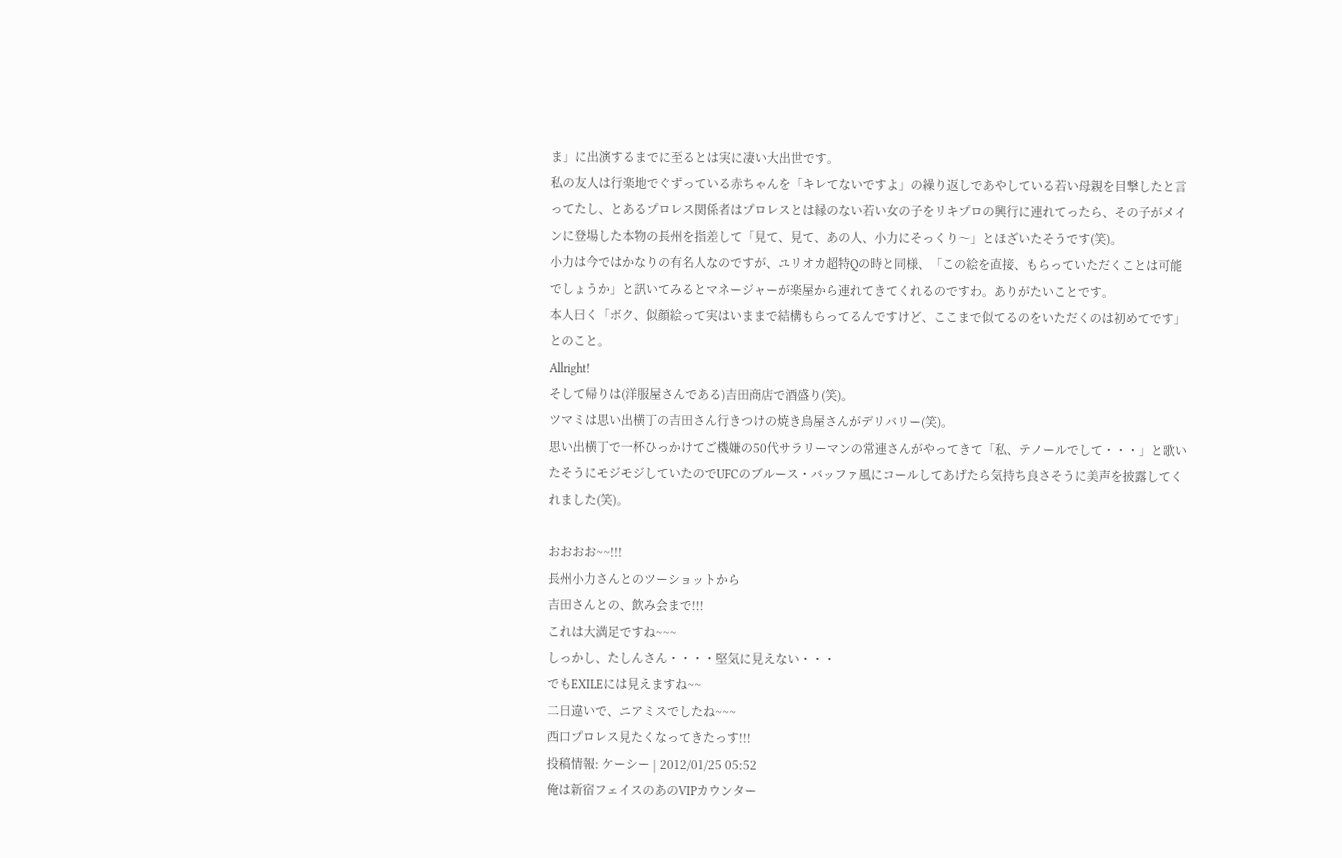ま」に出演するまでに至るとは実に凄い大出世です。
私の友人は行楽地でぐずっている赤ちゃんを「キレてないですよ」の繰り返しであやしている若い母親を目撃したと言ってたし、とあるプロレス関係者はプロレスとは縁のない若い女の子をリキプロの興行に連れてったら、その子がメインに登場した本物の長州を指差して「見て、見て、あの人、小力にそっくり〜」とほざいたそうです(笑)。
小力は今ではかなりの有名人なのですが、ユリオカ超特Qの時と同様、「この絵を直接、もらっていただくことは可能でしょうか」と訊いてみるとマネージャーが楽屋から連れてきてくれるのですわ。ありがたいことです。
本人曰く「ボク、似顔絵って実はいままで結構もらってるんですけど、ここまで似てるのをいただくのは初めてです」とのこと。
Allright!
そして帰りは(洋服屋さんである)吉田商店で酒盛り(笑)。
ツマミは思い出横丁の吉田さん行きつけの焼き鳥屋さんがデリバリー(笑)。
思い出横丁で一杯ひっかけてご機嫌の50代サラリーマンの常連さんがやってきて「私、テノールでして・・・」と歌いたそうにモジモジしていたのでUFCのブルース・バッファ風にコールしてあげたら気持ち良さそうに美声を披露してくれました(笑)。

おおおお~~!!!
長州小力さんとのツーショットから
吉田さんとの、飲み会まで!!!
これは大満足ですね~~~
しっかし、たしんさん・・・・堅気に見えない・・・
でもEXILEには見えますね~~
二日違いで、ニアミスでしたね~~~
西口プロレス見たくなってきたっす!!!
投稿情報: ケーシー | 2012/01/25 05:52
俺は新宿フェイスのあのVIPカウンター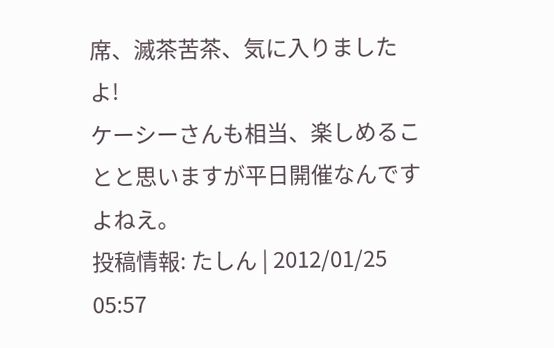席、滅茶苦茶、気に入りましたよ!
ケーシーさんも相当、楽しめることと思いますが平日開催なんですよねえ。
投稿情報: たしん | 2012/01/25 05:57